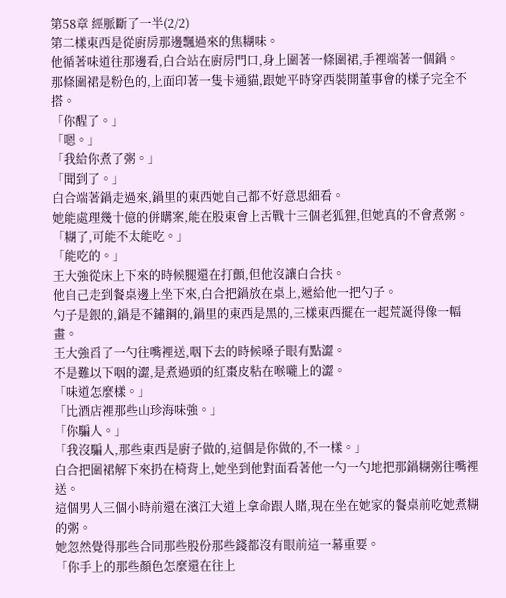第58章 經脈斷了一半(2/2)
第二樣東西是從廚房那邊飄過來的焦糊味。
他循著味道往那邊看,白合站在廚房門口,身上圍著一條圍裙,手裡端著一個鍋。
那條圍裙是粉色的,上面印著一隻卡通貓,跟她平時穿西裝開董事會的樣子完全不搭。
「你醒了。」
「嗯。」
「我給你煮了粥。」
「聞到了。」
白合端著鍋走過來,鍋里的東西她自己都不好意思細看。
她能處理幾十億的併購案,能在股東會上舌戰十三個老狐狸,但她真的不會煮粥。
「糊了,可能不太能吃。」
「能吃的。」
王大強從床上下來的時候腿還在打顫,但他沒讓白合扶。
他自己走到餐桌邊上坐下來,白合把鍋放在桌上,遞給他一把勺子。
勺子是銀的,鍋是不鏽鋼的,鍋里的東西是黑的,三樣東西擺在一起荒誕得像一幅畫。
王大強舀了一勺往嘴裡送,咽下去的時候嗓子眼有點澀。
不是難以下咽的澀,是煮過頭的紅棗皮粘在喉嚨上的澀。
「味道怎麼樣。」
「比酒店裡那些山珍海味強。」
「你騙人。」
「我沒騙人,那些東西是廚子做的,這個是你做的,不一樣。」
白合把圍裙解下來扔在椅背上,她坐到他對面看著他一勺一勺地把那鍋糊粥往嘴裡送。
這個男人三個小時前還在濱江大道上拿命跟人賭,現在坐在她家的餐桌前吃她煮糊的粥。
她忽然覺得那些合同那些股份那些錢都沒有眼前這一幕重要。
「你手上的那些顏色怎麼還在往上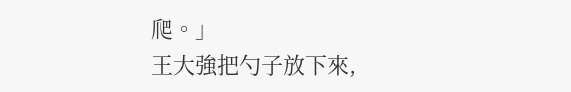爬。」
王大強把勺子放下來,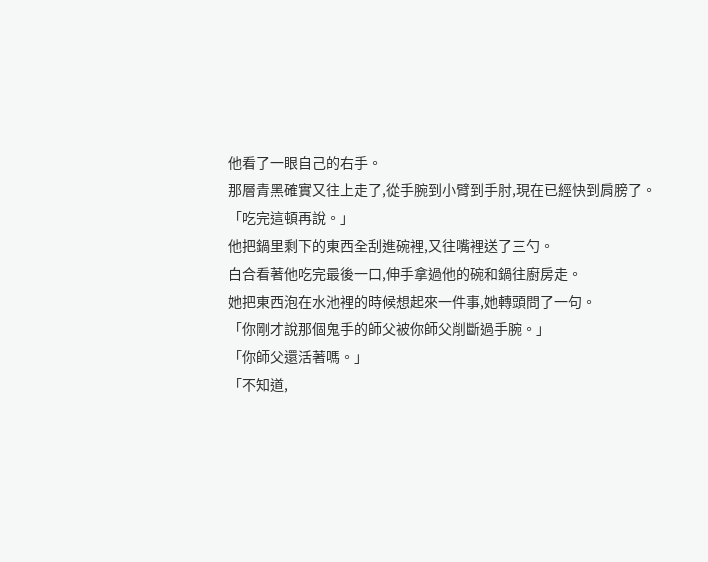他看了一眼自己的右手。
那層青黑確實又往上走了,從手腕到小臂到手肘,現在已經快到肩膀了。
「吃完這頓再說。」
他把鍋里剩下的東西全刮進碗裡,又往嘴裡送了三勺。
白合看著他吃完最後一口,伸手拿過他的碗和鍋往廚房走。
她把東西泡在水池裡的時候想起來一件事,她轉頭問了一句。
「你剛才說那個鬼手的師父被你師父削斷過手腕。」
「你師父還活著嗎。」
「不知道,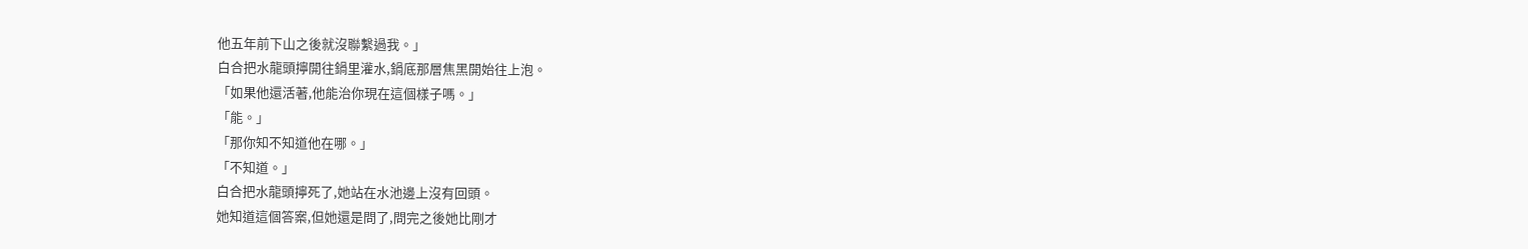他五年前下山之後就沒聯繫過我。」
白合把水龍頭擰開往鍋里灌水,鍋底那層焦黑開始往上泡。
「如果他還活著,他能治你現在這個樣子嗎。」
「能。」
「那你知不知道他在哪。」
「不知道。」
白合把水龍頭擰死了,她站在水池邊上沒有回頭。
她知道這個答案,但她還是問了,問完之後她比剛才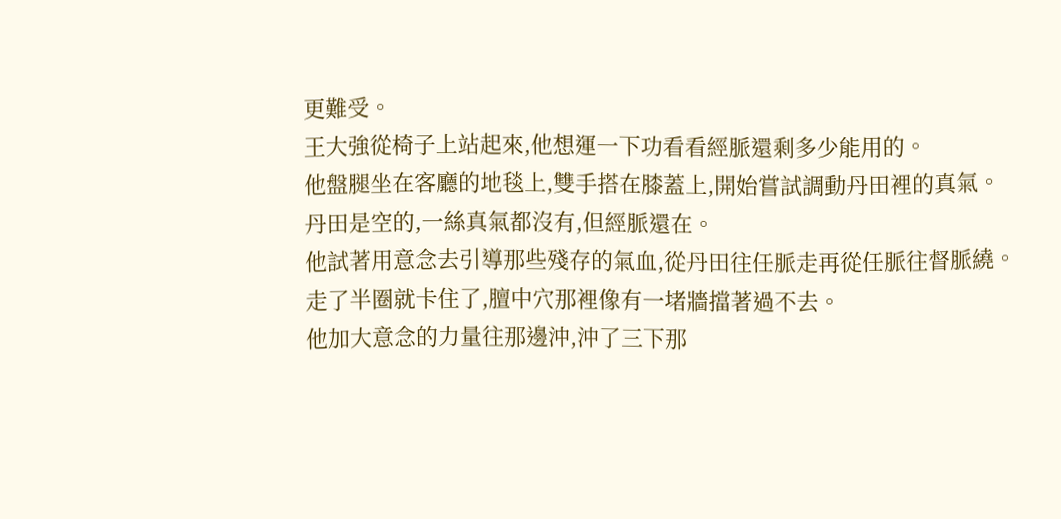更難受。
王大強從椅子上站起來,他想運一下功看看經脈還剩多少能用的。
他盤腿坐在客廳的地毯上,雙手搭在膝蓋上,開始嘗試調動丹田裡的真氣。
丹田是空的,一絲真氣都沒有,但經脈還在。
他試著用意念去引導那些殘存的氣血,從丹田往任脈走再從任脈往督脈繞。
走了半圈就卡住了,膻中穴那裡像有一堵牆擋著過不去。
他加大意念的力量往那邊沖,沖了三下那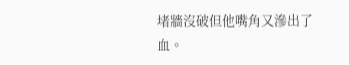堵牆沒破但他嘴角又滲出了血。